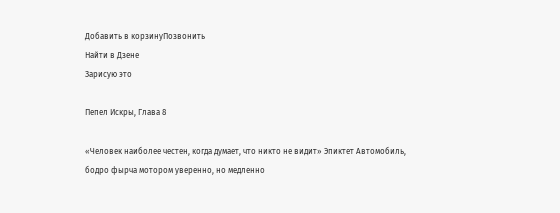Добавить в корзинуПозвонить
Найти в Дзене
Зарисую это

Пепел Искры, Глава 8

«Человек наиболее честен, когда думает, что никто не видит» Эпиктет Автомобиль, бодро фырча мотором уверенно, но медленно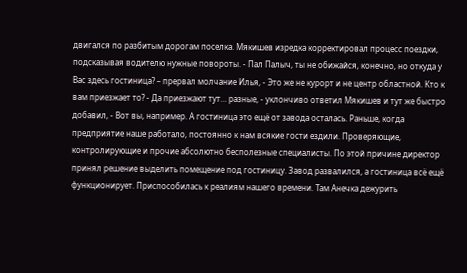двигался по разбитым дорогам поселка. Мякишев изредка корректировал процесс поездки, подсказывая водителю нужные повороты. - Пал Палыч, ты не обижайся, конечно, но откуда у Вас здесь гостиница? – прервал молчание Илья, - Это же не курорт и не центр областной. Кто к вам приезжает то? - Да приезжают тут… разные, - уклончиво ответил Мякишев и тут же быстро добавил, - Вот вы, например. А гостиница это ещё от завода осталась. Раньше, когда предприятие наше работало, постоянно к нам всякие гости ездили. Проверяющие, контролирующие и прочие абсолютно бесполезные специалисты. По этой причине директор принял решение выделить помещение под гостиницу. Завод развалился, а гостиница всё ещё функционирует. Приспособилась к реалиям нашего времени. Там Анечка дежурить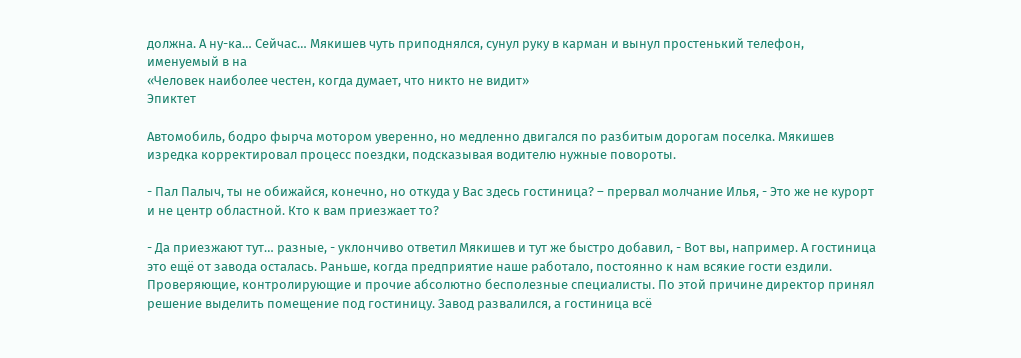должна. А ну-ка… Сейчас… Мякишев чуть приподнялся, сунул руку в карман и вынул простенький телефон, именуемый в на
«Человек наиболее честен, когда думает, что никто не видит»
Эпиктет

Автомобиль, бодро фырча мотором уверенно, но медленно двигался по разбитым дорогам поселка. Мякишев изредка корректировал процесс поездки, подсказывая водителю нужные повороты.

- Пал Палыч, ты не обижайся, конечно, но откуда у Вас здесь гостиница? – прервал молчание Илья, - Это же не курорт и не центр областной. Кто к вам приезжает то?

- Да приезжают тут… разные, - уклончиво ответил Мякишев и тут же быстро добавил, - Вот вы, например. А гостиница это ещё от завода осталась. Раньше, когда предприятие наше работало, постоянно к нам всякие гости ездили. Проверяющие, контролирующие и прочие абсолютно бесполезные специалисты. По этой причине директор принял решение выделить помещение под гостиницу. Завод развалился, а гостиница всё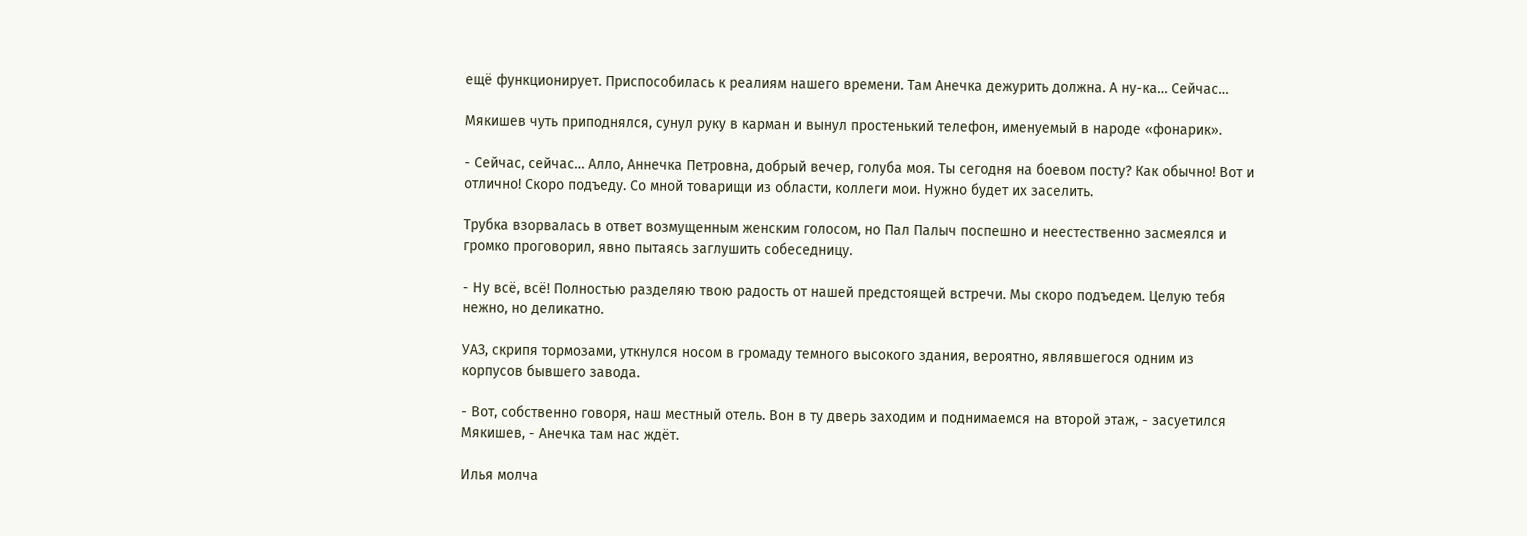ещё функционирует. Приспособилась к реалиям нашего времени. Там Анечка дежурить должна. А ну-ка… Сейчас…

Мякишев чуть приподнялся, сунул руку в карман и вынул простенький телефон, именуемый в народе «фонарик».

- Сейчас, сейчас… Алло, Аннечка Петровна, добрый вечер, голуба моя. Ты сегодня на боевом посту? Как обычно! Вот и отлично! Скоро подъеду. Со мной товарищи из области, коллеги мои. Нужно будет их заселить.

Трубка взорвалась в ответ возмущенным женским голосом, но Пал Палыч поспешно и неестественно засмеялся и громко проговорил, явно пытаясь заглушить собеседницу.

- Ну всё, всё! Полностью разделяю твою радость от нашей предстоящей встречи. Мы скоро подъедем. Целую тебя нежно, но деликатно.

УАЗ, скрипя тормозами, уткнулся носом в громаду темного высокого здания, вероятно, являвшегося одним из корпусов бывшего завода.

- Вот, собственно говоря, наш местный отель. Вон в ту дверь заходим и поднимаемся на второй этаж, - засуетился Мякишев, - Анечка там нас ждёт.

Илья молча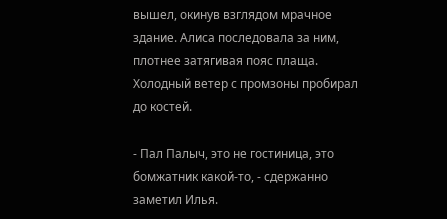вышел, окинув взглядом мрачное здание. Алиса последовала за ним, плотнее затягивая пояс плаща. Холодный ветер с промзоны пробирал до костей.

- Пал Палыч, это не гостиница, это бомжатник какой-то, - сдержанно заметил Илья.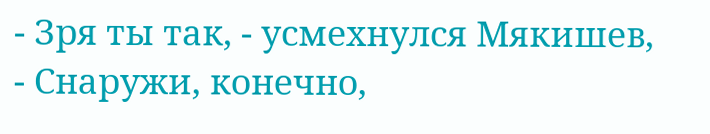- Зря ты так, - усмехнулся Мякишев, - Снаружи, конечно,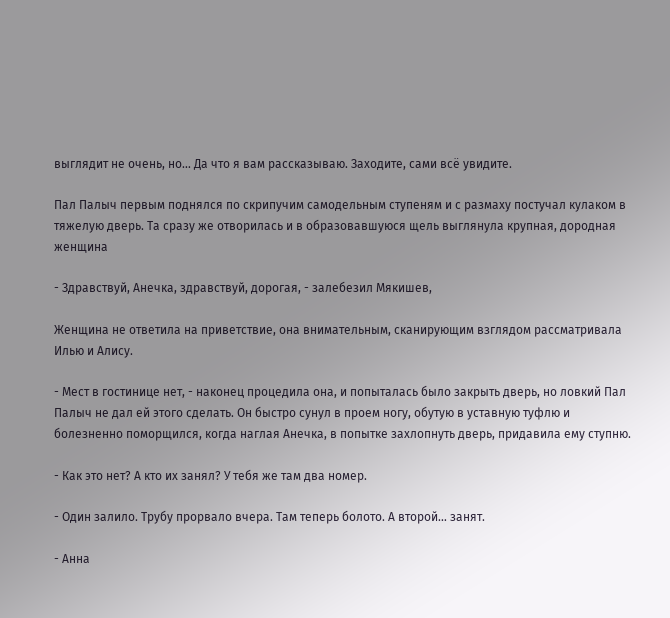выглядит не очень, но… Да что я вам рассказываю. Заходите, сами всё увидите.

Пал Палыч первым поднялся по скрипучим самодельным ступеням и с размаху постучал кулаком в тяжелую дверь. Та сразу же отворилась и в образовавшуюся щель выглянула крупная, дородная женщина

- Здравствуй, Анечка, здравствуй, дорогая, - залебезил Мякишев,

Женщина не ответила на приветствие, она внимательным, сканирующим взглядом рассматривала Илью и Алису.

- Мест в гостинице нет, - наконец процедила она, и попыталась было закрыть дверь, но ловкий Пал Палыч не дал ей этого сделать. Он быстро сунул в проем ногу, обутую в уставную туфлю и болезненно поморщился, когда наглая Анечка, в попытке захлопнуть дверь, придавила ему ступню.

- Как это нет? А кто их занял? У тебя же там два номер.

- Один залило. Трубу прорвало вчера. Там теперь болото. А второй… занят.

- Анна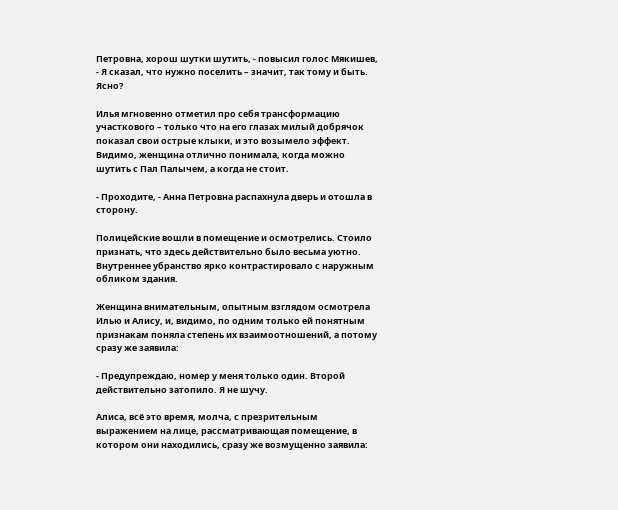Петровна, хорош шутки шутить, - повысил голос Мякишев, - Я сказал, что нужно поселить – значит, так тому и быть. Ясно?

Илья мгновенно отметил про себя трансформацию участкового – только что на его глазах милый добрячок показал свои острые клыки, и это возымело эффект. Видимо, женщина отлично понимала, когда можно шутить с Пал Палычем, а когда не стоит.

- Проходите, - Анна Петровна распахнула дверь и отошла в сторону.

Полицейские вошли в помещение и осмотрелись. Стоило признать, что здесь действительно было весьма уютно. Внутреннее убранство ярко контрастировало с наружным обликом здания.

Женщина внимательным, опытным взглядом осмотрела Илью и Алису, и, видимо, по одним только ей понятным признакам поняла степень их взаимоотношений, а потому сразу же заявила:

- Предупреждаю, номер у меня только один. Второй действительно затопило. Я не шучу.

Алиса, всё это время, молча, с презрительным выражением на лице, рассматривающая помещение, в котором они находились, сразу же возмущенно заявила: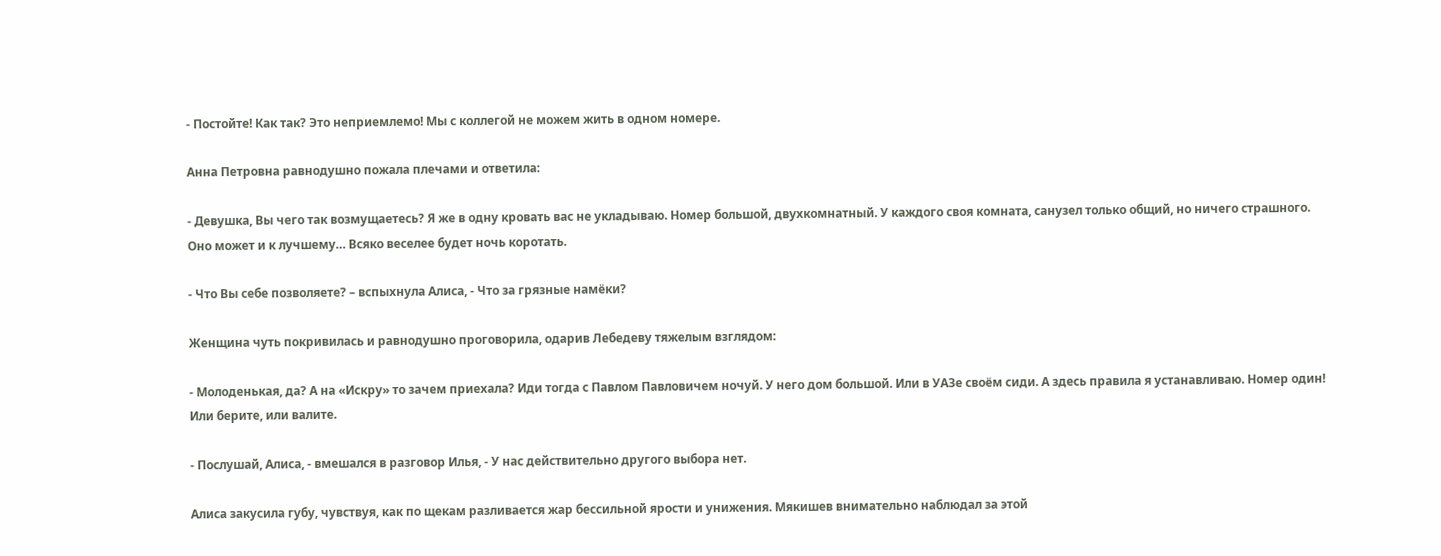- Постойте! Как так? Это неприемлемо! Мы с коллегой не можем жить в одном номере.

Анна Петровна равнодушно пожала плечами и ответила:

- Девушка, Вы чего так возмущаетесь? Я же в одну кровать вас не укладываю. Номер большой, двухкомнатный. У каждого своя комната, санузел только общий, но ничего страшного. Оно может и к лучшему… Всяко веселее будет ночь коротать.

- Что Вы себе позволяете? – вспыхнула Алиса, - Что за грязные намёки?

Женщина чуть покривилась и равнодушно проговорила, одарив Лебедеву тяжелым взглядом:

- Молоденькая, да? А на «Искру» то зачем приехала? Иди тогда с Павлом Павловичем ночуй. У него дом большой. Или в УАЗе своём сиди. А здесь правила я устанавливаю. Номер один! Или берите, или валите.

- Послушай, Алиса, - вмешался в разговор Илья, - У нас действительно другого выбора нет.

Алиса закусила губу, чувствуя, как по щекам разливается жар бессильной ярости и унижения. Мякишев внимательно наблюдал за этой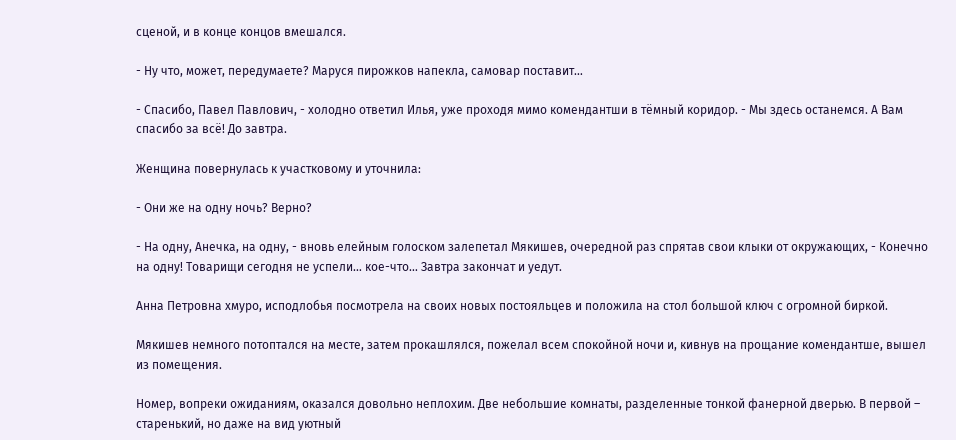сценой, и в конце концов вмешался.

- Ну что, может, передумаете? Маруся пирожков напекла, самовар поставит…

- Спасибо, Павел Павлович, - холодно ответил Илья, уже проходя мимо комендантши в тёмный коридор. - Мы здесь останемся. А Вам спасибо за всё! До завтра.

Женщина повернулась к участковому и уточнила:

- Они же на одну ночь? Верно?

- На одну, Анечка, на одну, - вновь елейным голоском залепетал Мякишев, очередной раз спрятав свои клыки от окружающих, - Конечно на одну! Товарищи сегодня не успели… кое-что… Завтра закончат и уедут.

Анна Петровна хмуро, исподлобья посмотрела на своих новых постояльцев и положила на стол большой ключ с огромной биркой.

Мякишев немного потоптался на месте, затем прокашлялся, пожелал всем спокойной ночи и, кивнув на прощание комендантше, вышел из помещения.

Номер, вопреки ожиданиям, оказался довольно неплохим. Две небольшие комнаты, разделенные тонкой фанерной дверью. В первой – старенький, но даже на вид уютный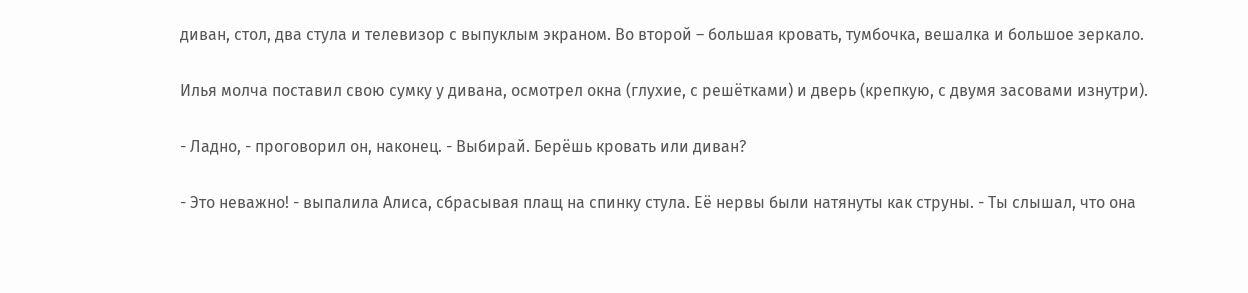диван, стол, два стула и телевизор с выпуклым экраном. Во второй – большая кровать, тумбочка, вешалка и большое зеркало.

Илья молча поставил свою сумку у дивана, осмотрел окна (глухие, с решётками) и дверь (крепкую, с двумя засовами изнутри).

- Ладно, - проговорил он, наконец. - Выбирай. Берёшь кровать или диван?

- Это неважно! - выпалила Алиса, сбрасывая плащ на спинку стула. Её нервы были натянуты как струны. - Ты слышал, что она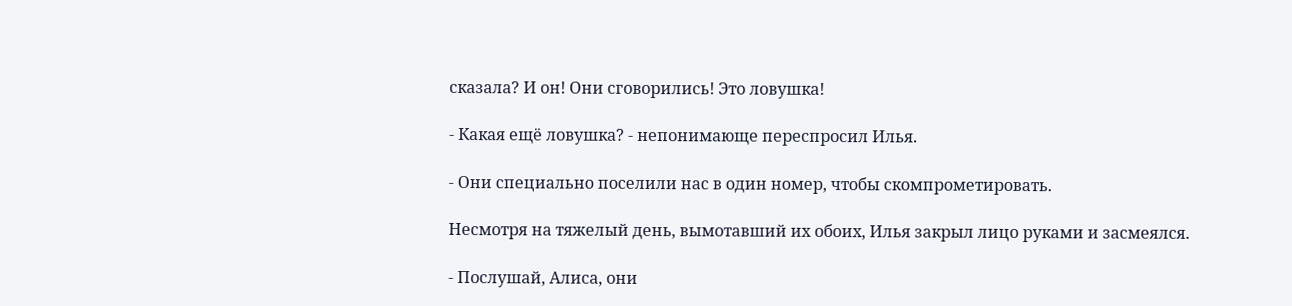сказала? И он! Они сговорились! Это ловушка!

- Какая ещё ловушка? - непонимающе переспросил Илья.

- Они специально поселили нас в один номер, чтобы скомпрометировать.

Несмотря на тяжелый день, вымотавший их обоих, Илья закрыл лицо руками и засмеялся.

- Послушай, Алиса, они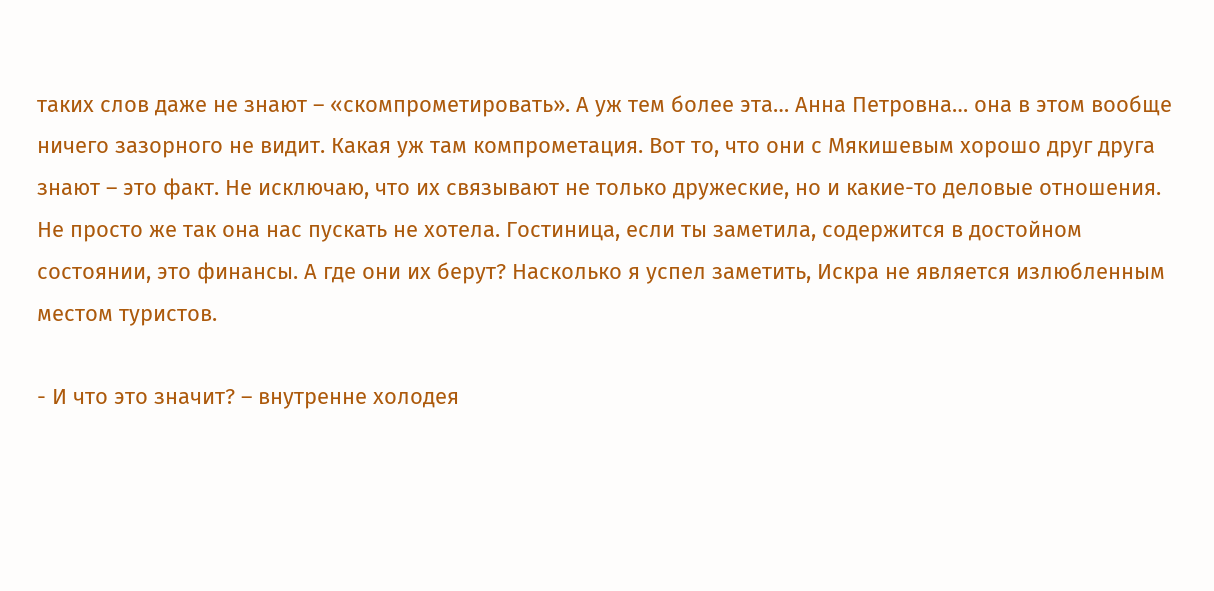таких слов даже не знают – «скомпрометировать». А уж тем более эта… Анна Петровна… она в этом вообще ничего зазорного не видит. Какая уж там компрометация. Вот то, что они с Мякишевым хорошо друг друга знают – это факт. Не исключаю, что их связывают не только дружеские, но и какие-то деловые отношения. Не просто же так она нас пускать не хотела. Гостиница, если ты заметила, содержится в достойном состоянии, это финансы. А где они их берут? Насколько я успел заметить, Искра не является излюбленным местом туристов.

- И что это значит? – внутренне холодея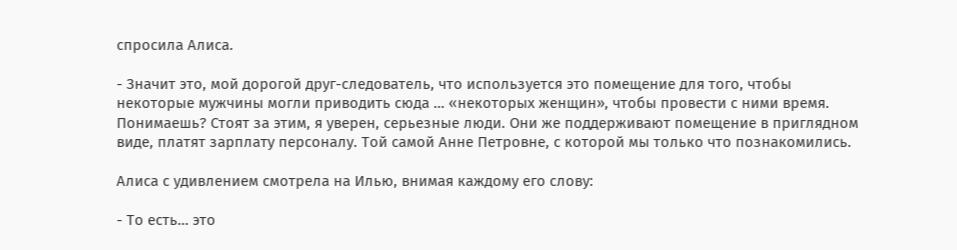спросила Алиса.

- Значит это, мой дорогой друг-следователь, что используется это помещение для того, чтобы некоторые мужчины могли приводить сюда … «некоторых женщин», чтобы провести с ними время. Понимаешь? Стоят за этим, я уверен, серьезные люди. Они же поддерживают помещение в приглядном виде, платят зарплату персоналу. Той самой Анне Петровне, с которой мы только что познакомились.

Алиса с удивлением смотрела на Илью, внимая каждому его слову:

- То есть… это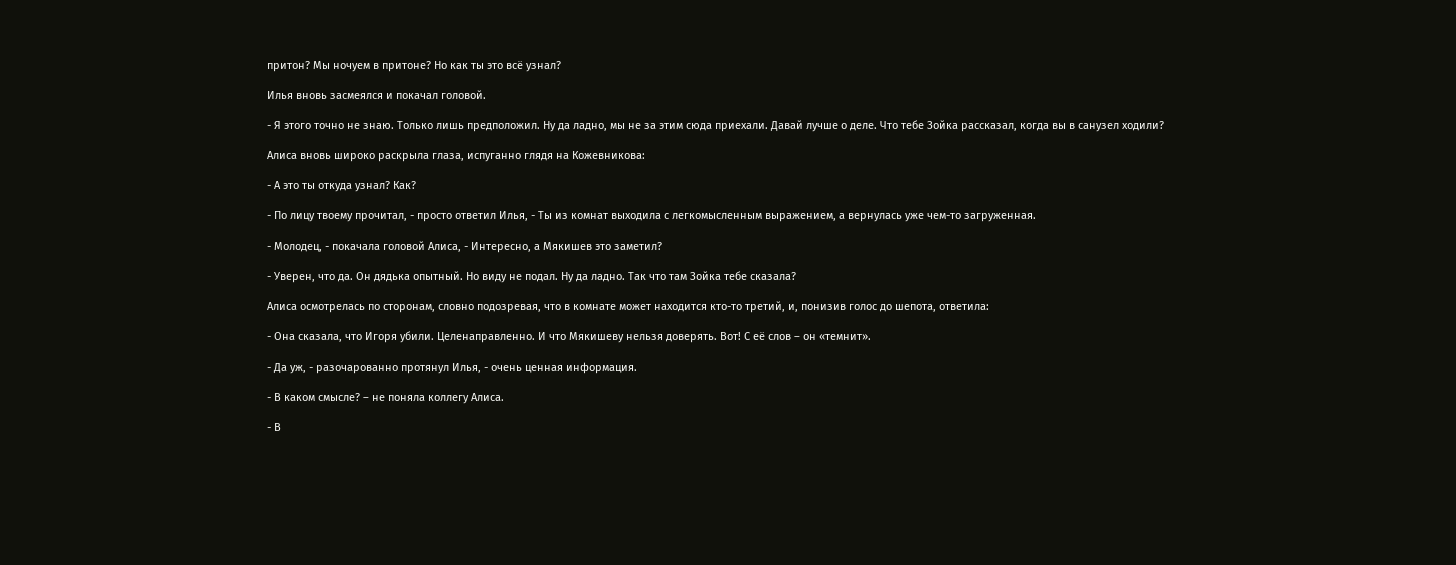притон? Мы ночуем в притоне? Но как ты это всё узнал?

Илья вновь засмеялся и покачал головой.

- Я этого точно не знаю. Только лишь предположил. Ну да ладно, мы не за этим сюда приехали. Давай лучше о деле. Что тебе Зойка рассказал, когда вы в санузел ходили?

Алиса вновь широко раскрыла глаза, испуганно глядя на Кожевникова:

- А это ты откуда узнал? Как?

- По лицу твоему прочитал, - просто ответил Илья, - Ты из комнат выходила с легкомысленным выражением, а вернулась уже чем-то загруженная.

- Молодец, - покачала головой Алиса, - Интересно, а Мякишев это заметил?

- Уверен, что да. Он дядька опытный. Но виду не подал. Ну да ладно. Так что там Зойка тебе сказала?

Алиса осмотрелась по сторонам, словно подозревая, что в комнате может находится кто-то третий, и, понизив голос до шепота, ответила:

- Она сказала, что Игоря убили. Целенаправленно. И что Мякишеву нельзя доверять. Вот! С её слов – он «темнит».

- Да уж, - разочарованно протянул Илья, - очень ценная информация.

- В каком смысле? – не поняла коллегу Алиса.

- В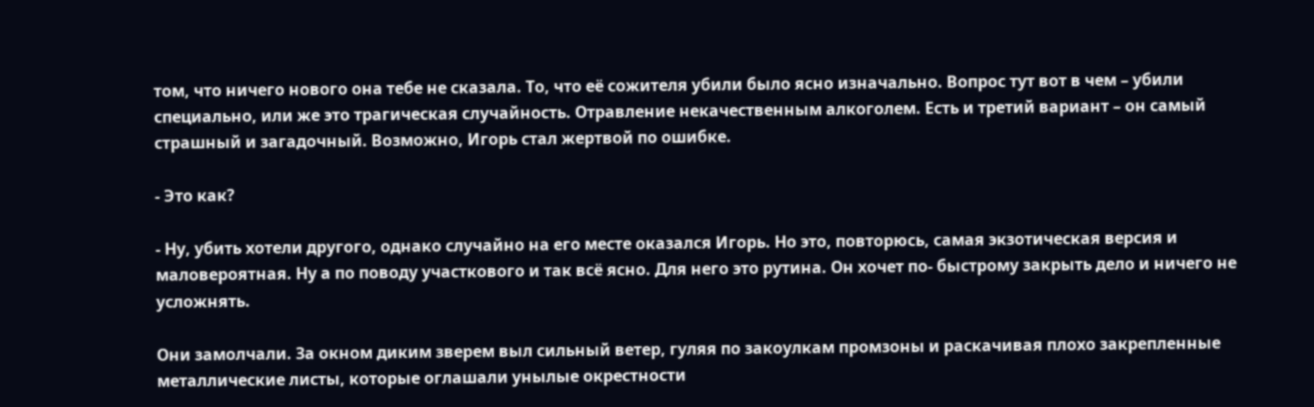том, что ничего нового она тебе не сказала. То, что её сожителя убили было ясно изначально. Вопрос тут вот в чем – убили специально, или же это трагическая случайность. Отравление некачественным алкоголем. Есть и третий вариант – он самый страшный и загадочный. Возможно, Игорь стал жертвой по ошибке.

- Это как?

- Ну, убить хотели другого, однако случайно на его месте оказался Игорь. Но это, повторюсь, самая экзотическая версия и маловероятная. Ну а по поводу участкового и так всё ясно. Для него это рутина. Он хочет по- быстрому закрыть дело и ничего не усложнять.

Они замолчали. За окном диким зверем выл сильный ветер, гуляя по закоулкам промзоны и раскачивая плохо закрепленные металлические листы, которые оглашали унылые окрестности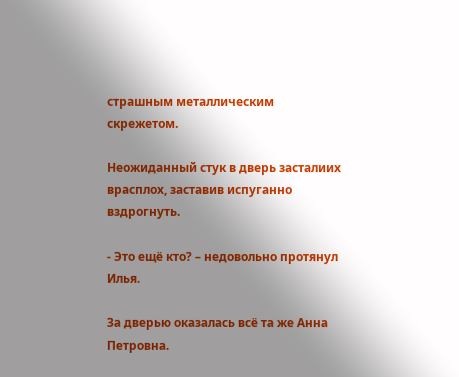страшным металлическим скрежетом.

Неожиданный стук в дверь засталиих врасплох, заставив испуганно вздрогнуть.

- Это ещё кто? – недовольно протянул Илья.

За дверью оказалась всё та же Анна Петровна.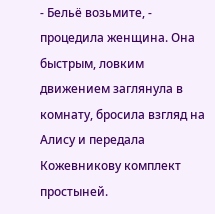- Бельё возьмите, - процедила женщина. Она быстрым, ловким движением заглянула в комнату, бросила взгляд на Алису и передала Кожевникову комплект простыней.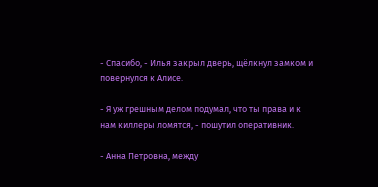- Спасибо, - Илья закрыл дверь, щёлкнул замком и повернулся к Алисе.

- Я уж грешным делом подумал, что ты права и к нам киллеры ломятся, - пошутил оперативник.

- Анна Петровна, между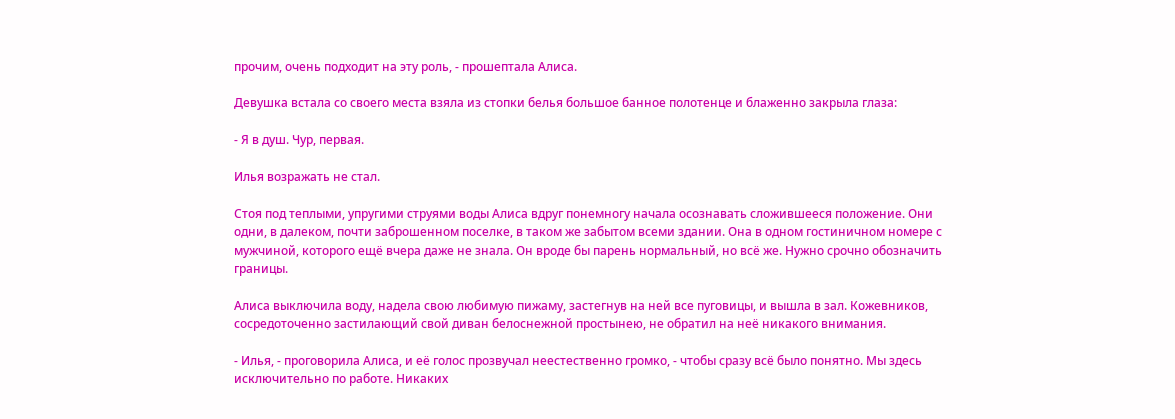прочим, очень подходит на эту роль, - прошептала Алиса.

Девушка встала со своего места взяла из стопки белья большое банное полотенце и блаженно закрыла глаза:

- Я в душ. Чур, первая.

Илья возражать не стал.

Стоя под теплыми, упругими струями воды Алиса вдруг понемногу начала осознавать сложившееся положение. Они одни, в далеком, почти заброшенном поселке, в таком же забытом всеми здании. Она в одном гостиничном номере с мужчиной, которого ещё вчера даже не знала. Он вроде бы парень нормальный, но всё же. Нужно срочно обозначить границы.

Алиса выключила воду, надела свою любимую пижаму, застегнув на ней все пуговицы, и вышла в зал. Кожевников, сосредоточенно застилающий свой диван белоснежной простынею, не обратил на неё никакого внимания.

- Илья, - проговорила Алиса, и её голос прозвучал неестественно громко, - чтобы сразу всё было понятно. Мы здесь исключительно по работе. Никаких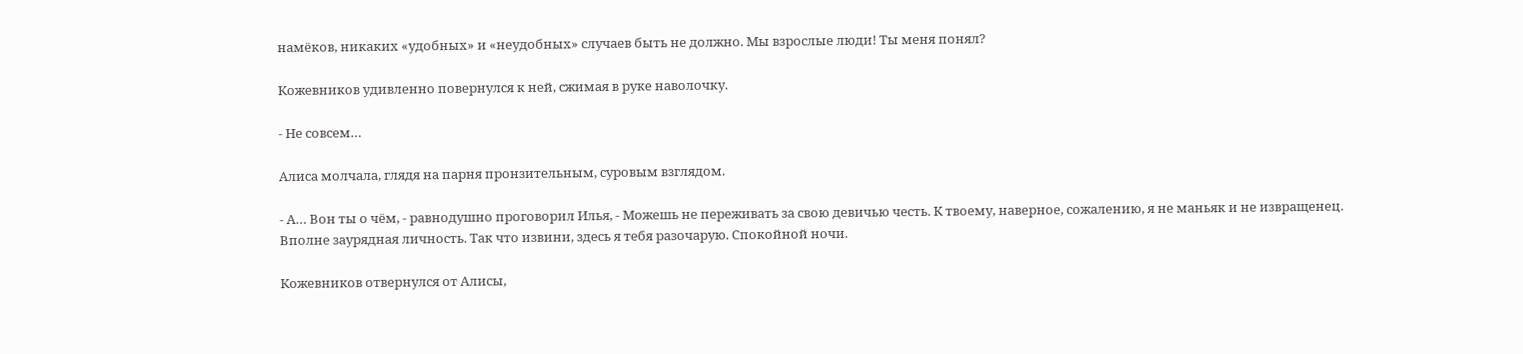намёков, никаких «удобных» и «неудобных» случаев быть не должно. Мы взрослые люди! Ты меня понял?

Кожевников удивленно повернулся к ней, сжимая в руке наволочку.

- Не совсем…

Алиса молчала, глядя на парня пронзительным, суровым взглядом.

- А… Вон ты о чём, - равнодушно проговорил Илья, - Можешь не переживать за свою девичью честь. К твоему, наверное, сожалению, я не маньяк и не извращенец. Вполне заурядная личность. Так что извини, здесь я тебя разочарую. Спокойной ночи.

Кожевников отвернулся от Алисы,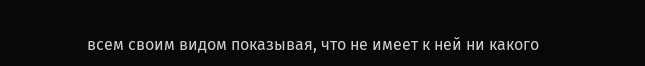всем своим видом показывая, что не имеет к ней ни какого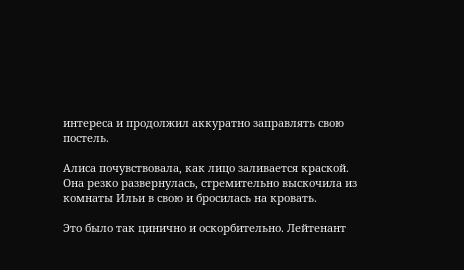интереса и продолжил аккуратно заправлять свою постель.

Алиса почувствовала, как лицо заливается краской. Она резко развернулась, стремительно выскочила из комнаты Ильи в свою и бросилась на кровать.

Это было так цинично и оскорбительно. Лейтенант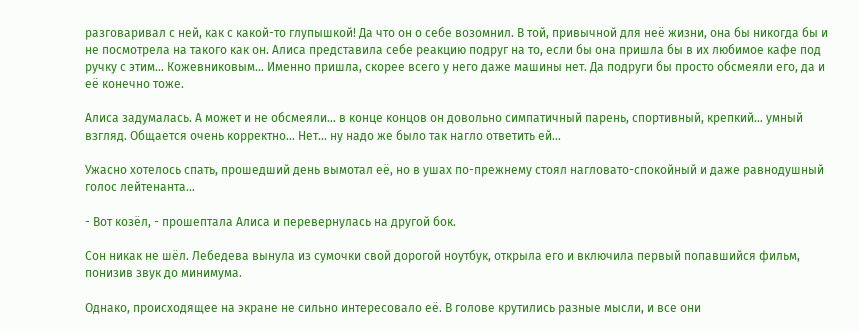разговаривал с ней, как с какой-то глупышкой! Да что он о себе возомнил. В той, привычной для неё жизни, она бы никогда бы и не посмотрела на такого как он. Алиса представила себе реакцию подруг на то, если бы она пришла бы в их любимое кафе под ручку с этим… Кожевниковым… Именно пришла, скорее всего у него даже машины нет. Да подруги бы просто обсмеяли его, да и её конечно тоже.

Алиса задумалась. А может и не обсмеяли… в конце концов он довольно симпатичный парень, спортивный, крепкий… умный взгляд. Общается очень корректно... Нет… ну надо же было так нагло ответить ей…

Ужасно хотелось спать, прошедший день вымотал её, но в ушах по-прежнему стоял нагловато-спокойный и даже равнодушный голос лейтенанта…

- Вот козёл, - прошептала Алиса и перевернулась на другой бок.

Сон никак не шёл. Лебедева вынула из сумочки свой дорогой ноутбук, открыла его и включила первый попавшийся фильм, понизив звук до минимума.

Однако, происходящее на экране не сильно интересовало её. В голове крутились разные мысли, и все они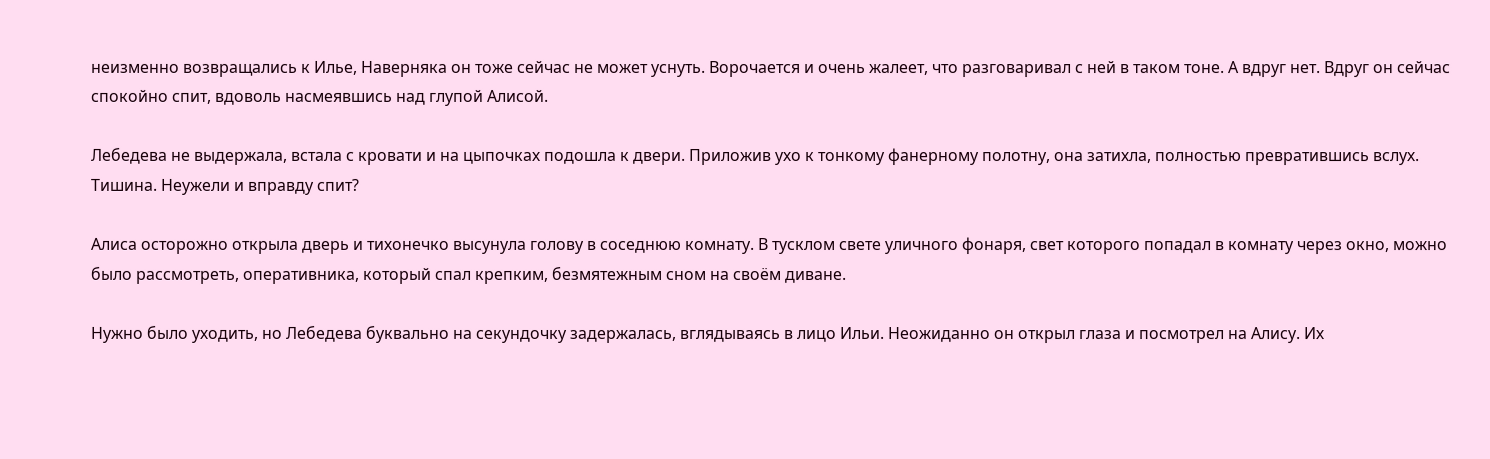неизменно возвращались к Илье, Наверняка он тоже сейчас не может уснуть. Ворочается и очень жалеет, что разговаривал с ней в таком тоне. А вдруг нет. Вдруг он сейчас спокойно спит, вдоволь насмеявшись над глупой Алисой.

Лебедева не выдержала, встала с кровати и на цыпочках подошла к двери. Приложив ухо к тонкому фанерному полотну, она затихла, полностью превратившись вслух. Тишина. Неужели и вправду спит?

Алиса осторожно открыла дверь и тихонечко высунула голову в соседнюю комнату. В тусклом свете уличного фонаря, свет которого попадал в комнату через окно, можно было рассмотреть, оперативника, который спал крепким, безмятежным сном на своём диване.

Нужно было уходить, но Лебедева буквально на секундочку задержалась, вглядываясь в лицо Ильи. Неожиданно он открыл глаза и посмотрел на Алису. Их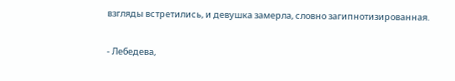взгляды встретились, и девушка замерла, словно загипнотизированная.

- Лебедева,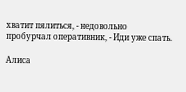хватит пялиться, - недовольно пробурчал оперативник, - Иди уже спать.

Алиса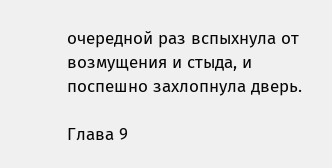очередной раз вспыхнула от возмущения и стыда, и поспешно захлопнула дверь.

Глава 9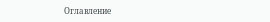Оглавление